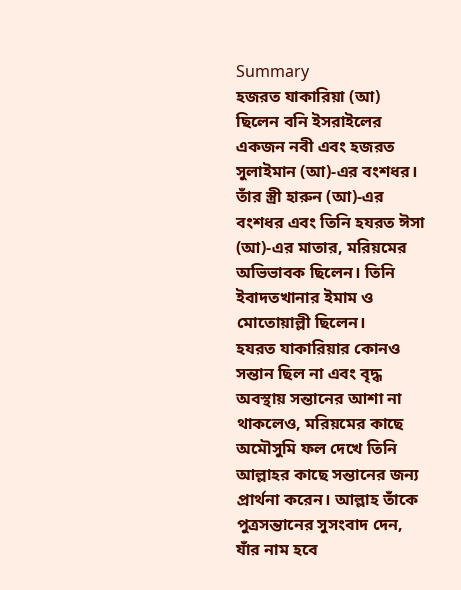Summary
হজরত যাকারিয়া (আ) ছিলেন বনি ইসরাইলের একজন নবী এবং হজরত সুলাইমান (আ)-এর বংশধর। তাঁর স্ত্রী হারুন (আ)-এর বংশধর এবং তিনি হযরত ঈসা (আ)-এর মাতার, মরিয়মের অভিভাবক ছিলেন। তিনি ইবাদতখানার ইমাম ও মোতোয়াল্লী ছিলেন।
হযরত যাকারিয়ার কোনও সন্তান ছিল না এবং বৃদ্ধ অবস্থায় সন্তানের আশা না থাকলেও, মরিয়মের কাছে অমৌসুমি ফল দেখে তিনি আল্লাহর কাছে সন্তানের জন্য প্রার্থনা করেন। আল্লাহ তাঁকে পুত্রসন্তানের সুসংবাদ দেন, যাঁর নাম হবে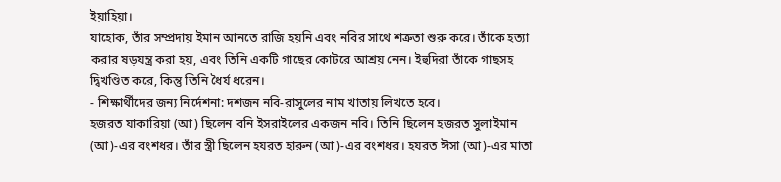ইয়াহিয়া।
যাহোক, তাঁর সম্প্রদায় ইমান আনতে রাজি হয়নি এবং নবির সাথে শত্রুতা শুরু করে। তাঁকে হত্যা করার ষড়যন্ত্র করা হয়, এবং তিনি একটি গাছের কোটরে আশ্রয় নেন। ইহুদিরা তাঁকে গাছসহ দ্বিখণ্ডিত করে, কিন্তু তিনি ধৈর্য ধরেন।
- শিক্ষার্থীদের জন্য নির্দেশনা: দশজন নবি-রাসুলের নাম খাতায় লিখতে হবে।
হজরত যাকারিয়া (আ) ছিলেন বনি ইসরাইলের একজন নবি। তিনি ছিলেন হজরত সুলাইমান (আ)-এর বংশধর। তাঁর স্ত্রী ছিলেন হযরত হারুন (আ)-এর বংশধর। হযরত ঈসা (আ)-এর মাতা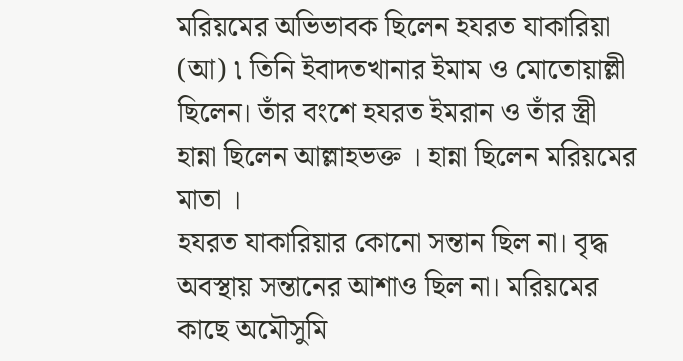মরিয়মের অভিভাবক ছিলেন হযরত যাকারিয়া (আ) ৷ তিনি ইবাদতখানার ইমাম ও মোতোয়াল্লী ছিলেন। তাঁর বংশে হযরত ইমরান ও তাঁর স্ত্রী হান্না ছিলেন আল্লাহভক্ত । হান্না ছিলেন মরিয়মের মাতা ।
হযরত যাকারিয়ার কোনো সন্তান ছিল না। বৃদ্ধ অবস্থায় সন্তানের আশাও ছিল না। মরিয়মের কাছে অমৌসুমি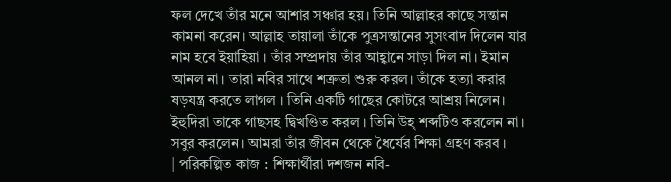ফল দেখে তাঁর মনে আশার সঞ্চার হয়। তিনি আল্লাহর কাছে সন্তান কামনা করেন। আল্লাহ তায়ালা তাঁকে পুত্রসন্তানের সুসংবাদ দিলেন যার নাম হবে ইয়াহিয়া । তাঁর সম্প্রদায় তাঁর আহ্বানে সাড়া দিল না। ইমান আনল না। তারা নবির সাথে শত্রুতা শুরু করল। তাঁকে হত্যা করার ষড়যন্ত্র করতে লাগল । তিনি একটি গাছের কোটরে আশ্রয় নিলেন। ইহুদিরা তাকে গাছসহ দ্বিখণ্ডিত করল । তিনি উহ্ শব্দটিও করলেন না। সবুর করলেন। আমরা তাঁর জীবন থেকে ধৈর্যের শিক্ষা গ্রহণ করব ।
| পরিকল্পিত কাজ : শিক্ষার্থীরা দশজন নবি-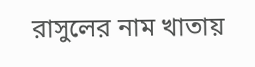রাসুলের নাম খাতায়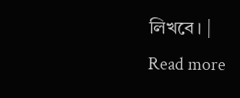লিখবে। |
Read more